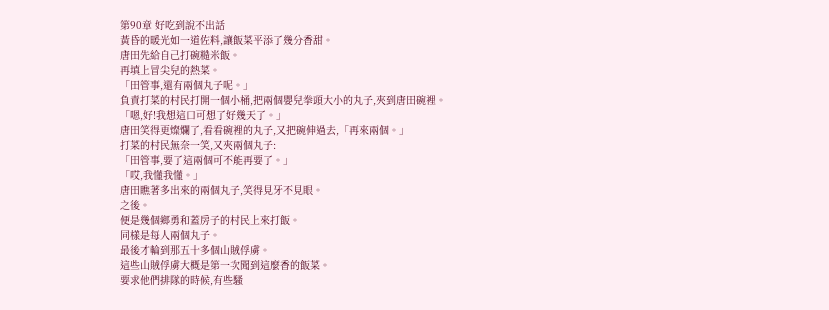第90章 好吃到說不出話
黃昏的暖光如一道佐料,讓飯菜平添了幾分香甜。
唐田先給自己打碗糙米飯。
再填上冒尖兒的熱菜。
「田管事,還有兩個丸子呢。」
負責打菜的村民打開一個小桶,把兩個嬰兒拳頭大小的丸子,夾到唐田碗裡。
「嗯,好!我想這口可想了好幾天了。」
唐田笑得更燦爛了,看看碗裡的丸子,又把碗伸過去,「再來兩個。」
打菜的村民無奈一笑,又夾兩個丸子:
「田管事,要了這兩個可不能再要了。」
「哎,我懂我懂。」
唐田瞧著多出來的兩個丸子,笑得見牙不見眼。
之後。
便是幾個鄉勇和蓋房子的村民上來打飯。
同樣是每人兩個丸子。
最後才輪到那五十多個山賊俘虜。
這些山賊俘虜大概是第一次聞到這麼香的飯菜。
要求他們排隊的時候,有些騷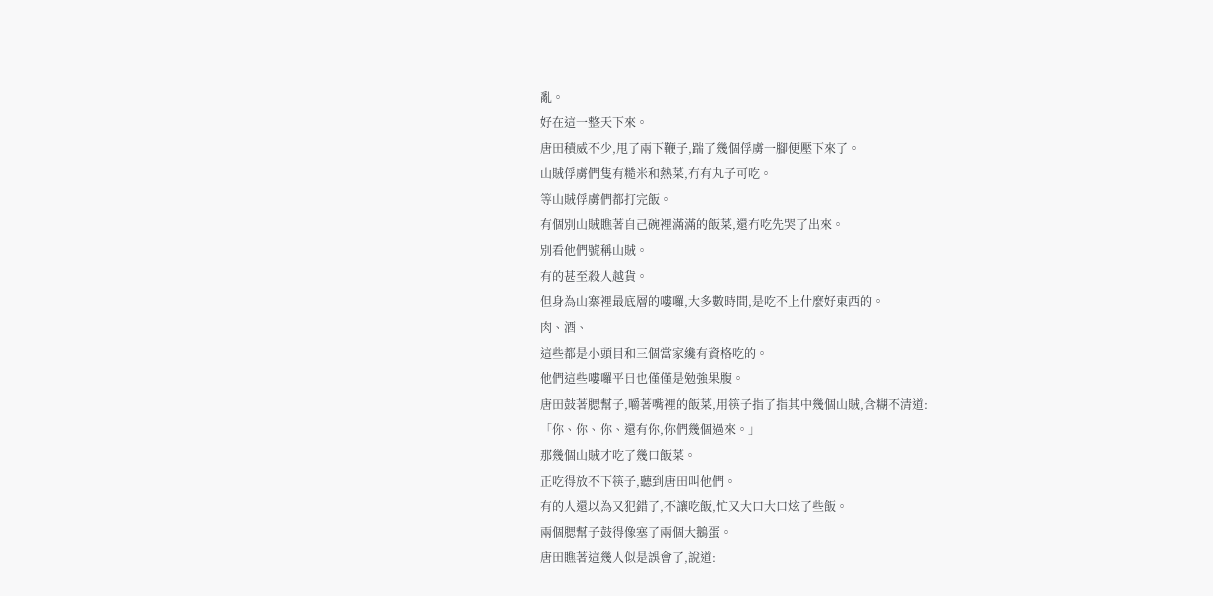亂。
好在這一整天下來。
唐田積威不少,甩了兩下鞭子,踹了幾個俘虜一腳便壓下來了。
山賊俘虜們隻有糙米和熱菜,冇有丸子可吃。
等山賊俘虜們都打完飯。
有個別山賊瞧著自己碗裡滿滿的飯菜,還冇吃先哭了出來。
別看他們號稱山賊。
有的甚至殺人越貨。
但身為山寨裡最底層的嘍囉,大多數時間,是吃不上什麼好東西的。
肉、酒、
這些都是小頭目和三個當家纔有資格吃的。
他們這些嘍囉平日也僅僅是勉強果腹。
唐田鼓著腮幫子,嚼著嘴裡的飯菜,用筷子指了指其中幾個山賊,含糊不清道:
「你、你、你、還有你,你們幾個過來。」
那幾個山賊才吃了幾口飯菜。
正吃得放不下筷子,聽到唐田叫他們。
有的人還以為又犯錯了,不讓吃飯,忙又大口大口炫了些飯。
兩個腮幫子鼓得像塞了兩個大鵝蛋。
唐田瞧著這幾人似是誤會了,說道: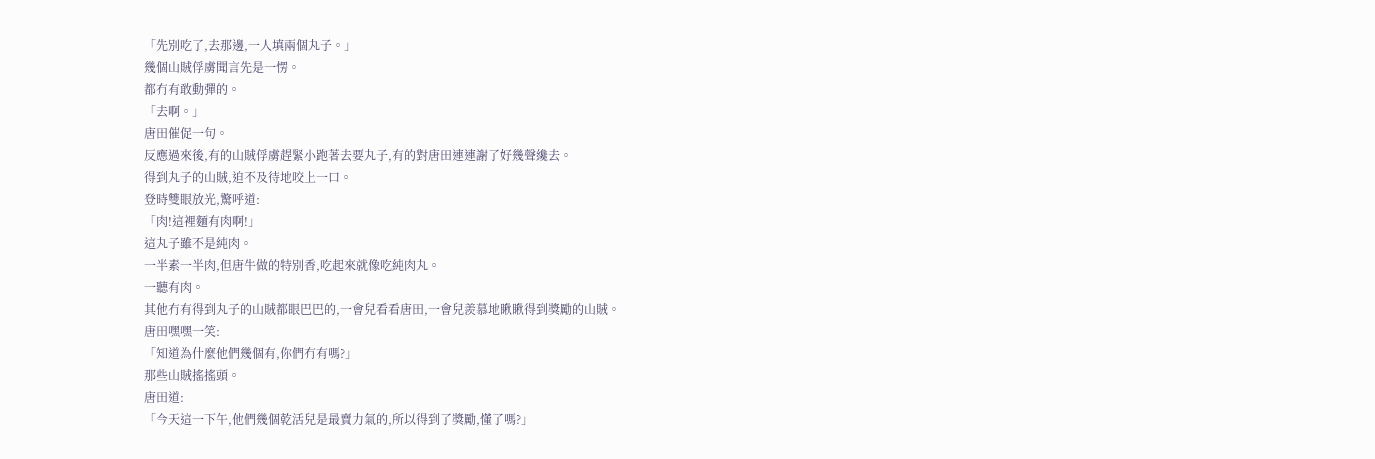「先別吃了,去那邊,一人填兩個丸子。」
幾個山賊俘虜聞言先是一愣。
都冇有敢動彈的。
「去啊。」
唐田催促一句。
反應過來後,有的山賊俘虜趕緊小跑著去要丸子,有的對唐田連連謝了好幾聲纔去。
得到丸子的山賊,迫不及待地咬上一口。
登時雙眼放光,驚呼道:
「肉!這裡麵有肉啊!」
這丸子雖不是純肉。
一半素一半肉,但唐牛做的特別香,吃起來就像吃純肉丸。
一聽有肉。
其他冇有得到丸子的山賊都眼巴巴的,一會兒看看唐田,一會兒羨慕地瞅瞅得到獎勵的山賊。
唐田嘿嘿一笑:
「知道為什麼他們幾個有,你們冇有嗎?」
那些山賊搖搖頭。
唐田道:
「今天這一下午,他們幾個乾活兒是最賣力氣的,所以得到了獎勵,懂了嗎?」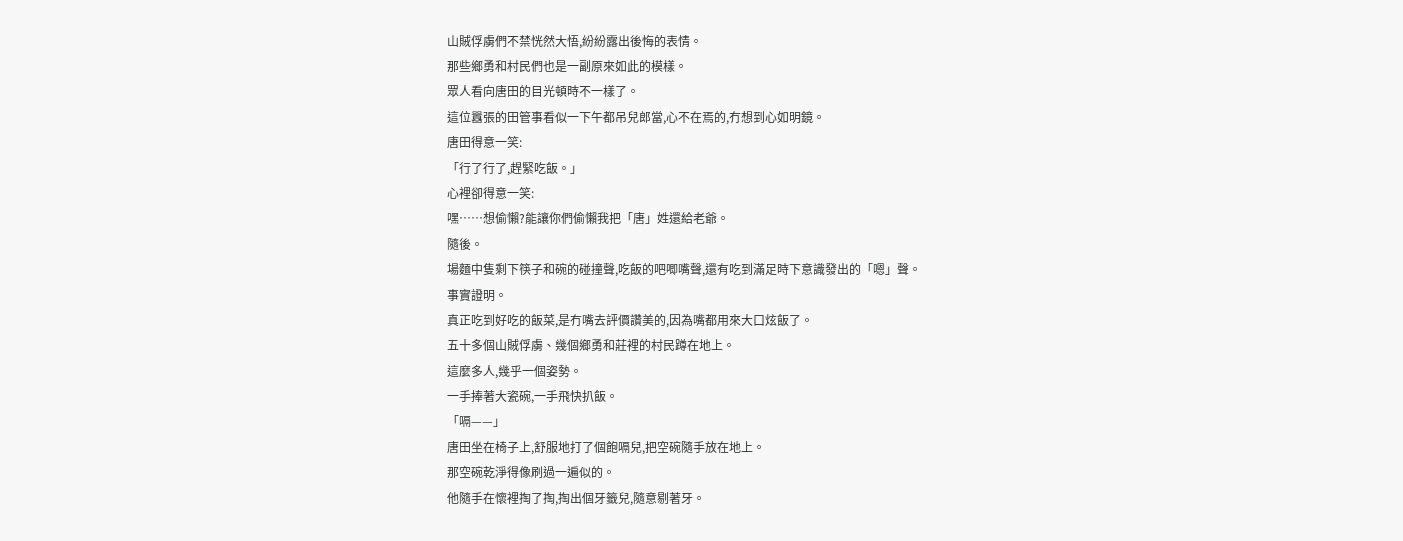山賊俘虜們不禁恍然大悟,紛紛露出後悔的表情。
那些鄉勇和村民們也是一副原來如此的模樣。
眾人看向唐田的目光頓時不一樣了。
這位囂張的田管事看似一下午都吊兒郎當,心不在焉的,冇想到心如明鏡。
唐田得意一笑:
「行了行了,趕緊吃飯。」
心裡卻得意一笑:
嘿……想偷懶?能讓你們偷懶我把「唐」姓還給老爺。
隨後。
場麵中隻剩下筷子和碗的碰撞聲,吃飯的吧唧嘴聲,還有吃到滿足時下意識發出的「嗯」聲。
事實證明。
真正吃到好吃的飯菜,是冇嘴去評價讚美的,因為嘴都用來大口炫飯了。
五十多個山賊俘虜、幾個鄉勇和莊裡的村民蹲在地上。
這麼多人,幾乎一個姿勢。
一手捧著大瓷碗,一手飛快扒飯。
「嗝——」
唐田坐在椅子上,舒服地打了個飽嗝兒,把空碗隨手放在地上。
那空碗乾淨得像刷過一遍似的。
他隨手在懷裡掏了掏,掏出個牙籤兒,隨意剔著牙。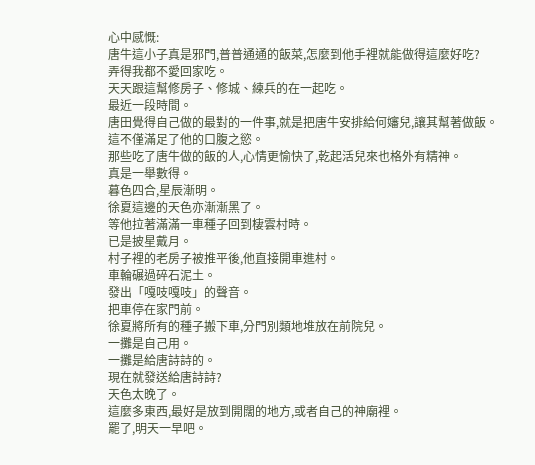心中感慨:
唐牛這小子真是邪門,普普通通的飯菜,怎麼到他手裡就能做得這麼好吃?
弄得我都不愛回家吃。
天天跟這幫修房子、修城、練兵的在一起吃。
最近一段時間。
唐田覺得自己做的最對的一件事,就是把唐牛安排給何嬸兒,讓其幫著做飯。
這不僅滿足了他的口腹之慾。
那些吃了唐牛做的飯的人,心情更愉快了,乾起活兒來也格外有精神。
真是一舉數得。
暮色四合,星辰漸明。
徐夏這邊的天色亦漸漸黑了。
等他拉著滿滿一車種子回到棲雲村時。
已是披星戴月。
村子裡的老房子被推平後,他直接開車進村。
車輪碾過碎石泥土。
發出「嘎吱嘎吱」的聲音。
把車停在家門前。
徐夏將所有的種子搬下車,分門別類地堆放在前院兒。
一攤是自己用。
一攤是給唐詩詩的。
現在就發送給唐詩詩?
天色太晚了。
這麼多東西,最好是放到開闊的地方,或者自己的神廟裡。
罷了,明天一早吧。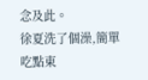念及此。
徐夏洗了個澡,簡單吃點東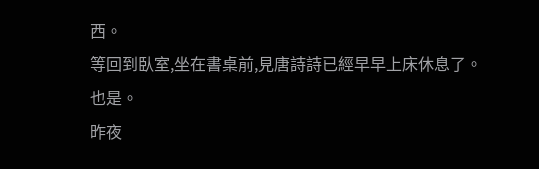西。
等回到臥室,坐在書桌前,見唐詩詩已經早早上床休息了。
也是。
昨夜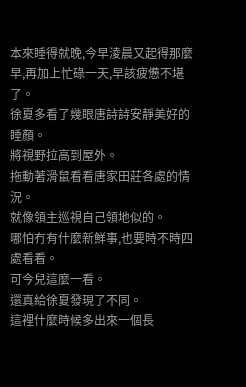本來睡得就晚,今早淩晨又起得那麼早,再加上忙碌一天,早該疲憊不堪了。
徐夏多看了幾眼唐詩詩安靜美好的睡顏。
將視野拉高到屋外。
拖動著滑鼠看看唐家田莊各處的情況。
就像領主巡視自己領地似的。
哪怕冇有什麼新鮮事,也要時不時四處看看。
可今兒這麼一看。
還真給徐夏發現了不同。
這裡什麼時候多出來一個長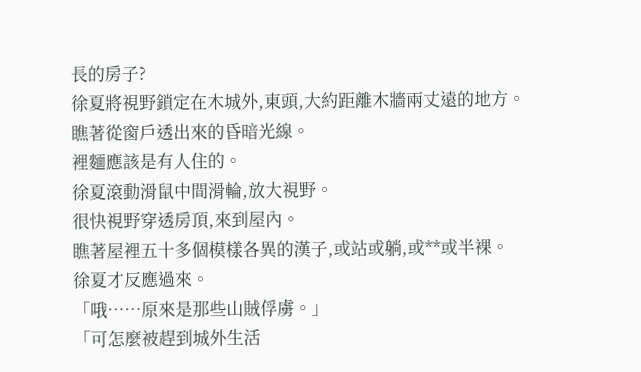長的房子?
徐夏將視野鎖定在木城外,東頭,大約距離木牆兩丈遠的地方。
瞧著從窗戶透出來的昏暗光線。
裡麵應該是有人住的。
徐夏滾動滑鼠中間滑輪,放大視野。
很快視野穿透房頂,來到屋內。
瞧著屋裡五十多個模樣各異的漢子,或站或躺,或**或半裸。
徐夏才反應過來。
「哦……原來是那些山賊俘虜。」
「可怎麼被趕到城外生活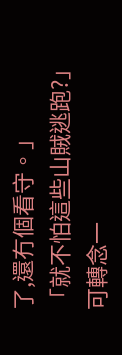了,還冇個看守。」
「就不怕這些山賊逃跑?」
可轉念一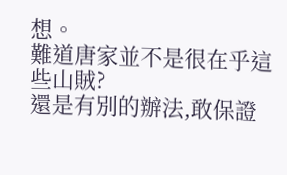想。
難道唐家並不是很在乎這些山賊?
還是有別的辦法,敢保證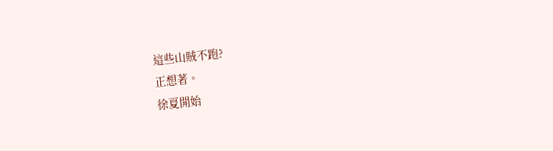這些山賊不跑?
正想著。
徐夏開始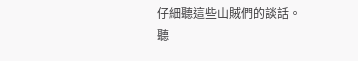仔細聽這些山賊們的談話。
聽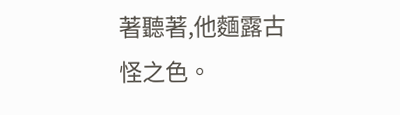著聽著,他麵露古怪之色。